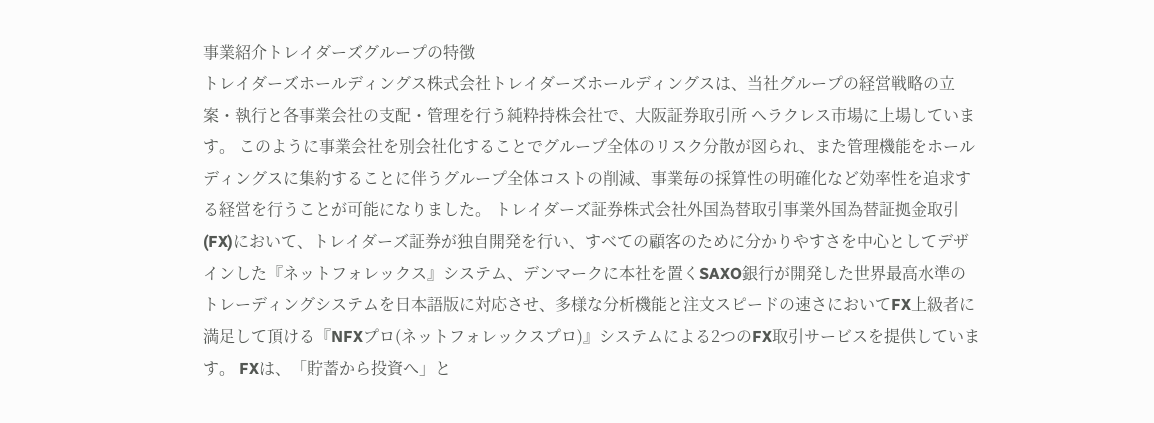事業紹介トレイダーズグループの特徴
トレイダーズホールディングス株式会社トレイダーズホールディングスは、当社グループの経営戦略の立案・執行と各事業会社の支配・管理を行う純粋持株会社で、大阪証券取引所 ヘラクレス市場に上場しています。 このように事業会社を別会社化することでグループ全体のリスク分散が図られ、また管理機能をホールディングスに集約することに伴うグループ全体コストの削減、事業毎の採算性の明確化など効率性を追求する経営を行うことが可能になりました。 トレイダーズ証券株式会社外国為替取引事業外国為替証拠金取引(FX)において、トレイダーズ証券が独自開発を行い、すべての顧客のために分かりやすさを中心としてデザインした『ネットフォレックス』システム、デンマークに本社を置くSAXO銀行が開発した世界最高水準のトレーディングシステムを日本語版に対応させ、多様な分析機能と注文スピードの速さにおいてFX上級者に満足して頂ける『NFXプロ(ネットフォレックスプロ)』システムによる2つのFX取引サービスを提供しています。 FXは、「貯蓄から投資へ」と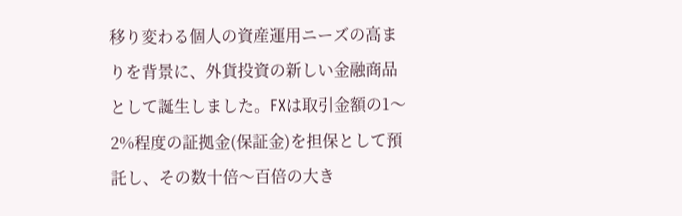移り変わる個人の資産運用ニーズの高まりを背景に、外貨投資の新しい金融商品として誕生しました。FXは取引金額の1〜2%程度の証拠金(保証金)を担保として預託し、その数十倍〜百倍の大き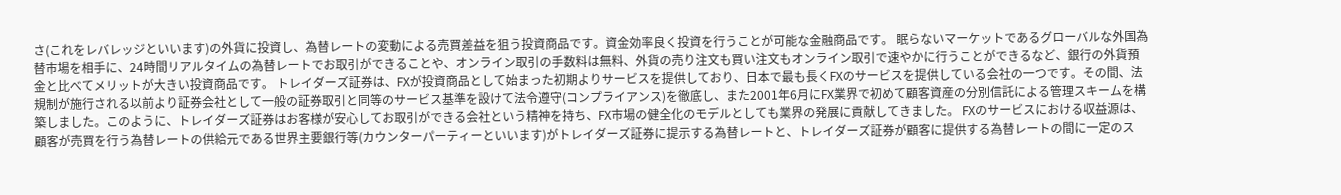さ(これをレバレッジといいます)の外貨に投資し、為替レートの変動による売買差益を狙う投資商品です。資金効率良く投資を行うことが可能な金融商品です。 眠らないマーケットであるグローバルな外国為替市場を相手に、24時間リアルタイムの為替レートでお取引ができることや、オンライン取引の手数料は無料、外貨の売り注文も買い注文もオンライン取引で速やかに行うことができるなど、銀行の外貨預金と比べてメリットが大きい投資商品です。 トレイダーズ証券は、FXが投資商品として始まった初期よりサービスを提供しており、日本で最も長くFXのサービスを提供している会社の一つです。その間、法規制が施行される以前より証券会社として一般の証券取引と同等のサービス基準を設けて法令遵守(コンプライアンス)を徹底し、また2001年6月にFX業界で初めて顧客資産の分別信託による管理スキームを構築しました。このように、トレイダーズ証券はお客様が安心してお取引ができる会社という精神を持ち、FX市場の健全化のモデルとしても業界の発展に貢献してきました。 FXのサービスにおける収益源は、顧客が売買を行う為替レートの供給元である世界主要銀行等(カウンターパーティーといいます)がトレイダーズ証券に提示する為替レートと、トレイダーズ証券が顧客に提供する為替レートの間に一定のス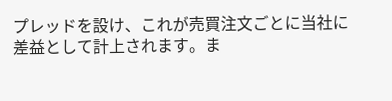プレッドを設け、これが売買注文ごとに当社に差益として計上されます。ま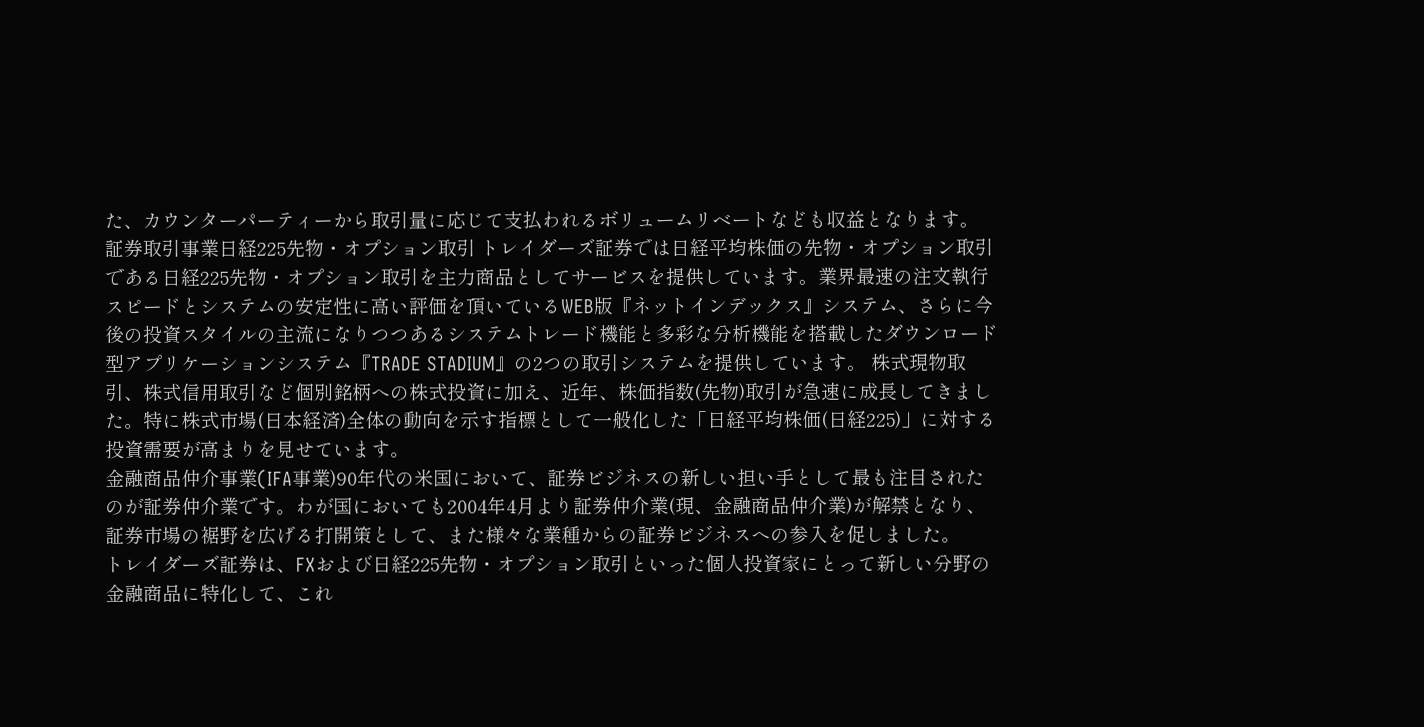た、カウンターパーティーから取引量に応じて支払われるボリュームリベートなども収益となります。
証券取引事業日経225先物・オプション取引 トレイダーズ証券では日経平均株価の先物・オプション取引である日経225先物・オプション取引を主力商品としてサービスを提供しています。業界最速の注文執行スピードとシステムの安定性に高い評価を頂いているWEB版『ネットインデックス』システム、さらに今後の投資スタイルの主流になりつつあるシステムトレード機能と多彩な分析機能を搭載したダウンロード型アプリケーションシステム『TRADE STADIUM』の2つの取引システムを提供しています。 株式現物取引、株式信用取引など個別銘柄への株式投資に加え、近年、株価指数(先物)取引が急速に成長してきました。特に株式市場(日本経済)全体の動向を示す指標として一般化した「日経平均株価(日経225)」に対する投資需要が高まりを見せています。
金融商品仲介事業(IFA事業)90年代の米国において、証券ビジネスの新しい担い手として最も注目されたのが証券仲介業です。わが国においても2004年4月より証券仲介業(現、金融商品仲介業)が解禁となり、証券市場の裾野を広げる打開策として、また様々な業種からの証券ビジネスへの参入を促しました。
トレイダーズ証券は、FXおよび日経225先物・オプション取引といった個人投資家にとって新しい分野の金融商品に特化して、これ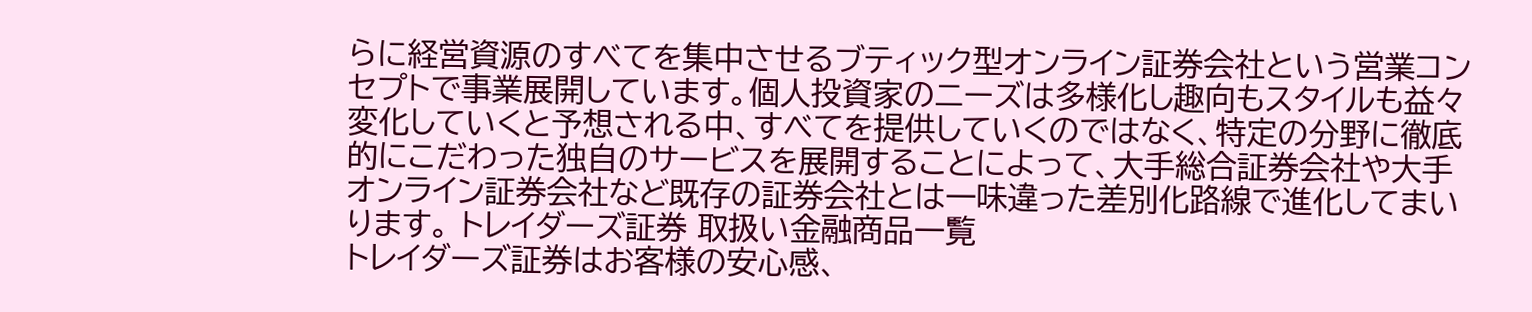らに経営資源のすべてを集中させるブティック型オンライン証券会社という営業コンセプトで事業展開しています。個人投資家のニーズは多様化し趣向もスタイルも益々変化していくと予想される中、すべてを提供していくのではなく、特定の分野に徹底的にこだわった独自のサービスを展開することによって、大手総合証券会社や大手オンライン証券会社など既存の証券会社とは一味違った差別化路線で進化してまいります。 トレイダーズ証券 取扱い金融商品一覧
トレイダーズ証券はお客様の安心感、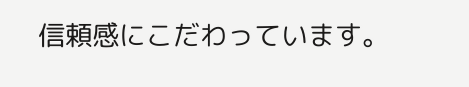信頼感にこだわっています。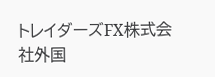トレイダーズFX株式会社外国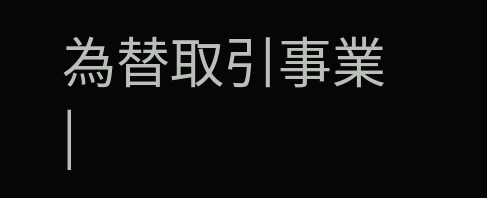為替取引事業 |